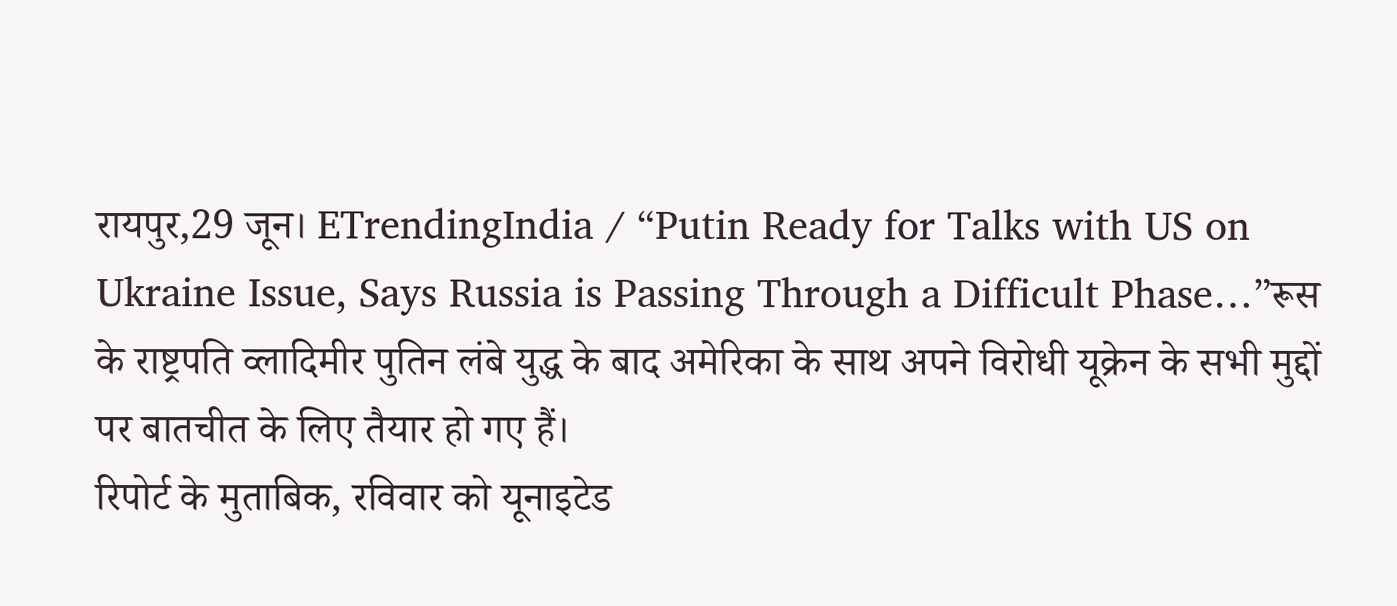रायपुर,29 जून। ETrendingIndia / “Putin Ready for Talks with US on Ukraine Issue, Says Russia is Passing Through a Difficult Phase…”रूस के राष्ट्रपति व्लादिमीर पुतिन लंबे युद्ध के बाद अमेरिका के साथ अपने विरोधी यूक्रेन के सभी मुद्दों पर बातचीत के लिए तैयार हो गए हैं।
रिपोर्ट के मुताबिक, रविवार को यूनाइटेड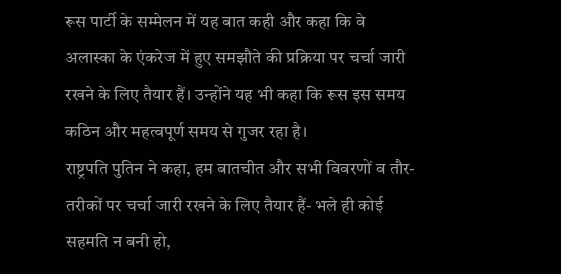रूस पार्टी के सम्मेलन में यह बात कही और कहा कि वे अलास्का के एंकरेज में हुए समझौते की प्रक्रिया पर चर्चा जारी रखने के लिए तैयार हैं। उन्होंने यह भी कहा कि रूस इस समय कठिन और महत्वपूर्ण समय से गुजर रहा है।
राष्ट्रपति पुतिन ने कहा, हम बातचीत और सभी विवरणों व तौर-तरीकों पर चर्चा जारी रखने के लिए तैयार हैं- भले ही कोई सहमति न बनी हो,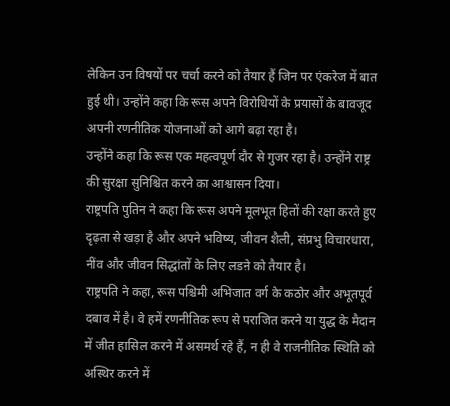लेकिन उन विषयों पर चर्चा करने को तैयार हैं जिन पर एंकरेज में बात हुई थी। उन्होंने कहा कि रूस अपने विरोधियों के प्रयासों के बावजूद अपनी रणनीतिक योजनाओं को आगे बढ़ा रहा है।
उन्होंने कहा कि रूस एक महत्वपूर्ण दौर से गुजर रहा है। उन्होंने राष्ट्र की सुरक्षा सुनिश्चित करने का आश्वासन दिया।
राष्ट्रपति पुतिन ने कहा कि रूस अपने मूलभूत हितों की रक्षा करते हुए दृढ़ता से खड़ा है और अपने भविष्य, जीवन शैली, संप्रभु विचारधारा, नींव और जीवन सिद्धांतों के लिए लडऩे को तैयार है।
राष्ट्रपति ने कहा, रूस पश्चिमी अभिजात वर्ग के कठोर और अभूतपूर्व दबाव में है। वे हमें रणनीतिक रूप से पराजित करने या युद्ध के मैदान में जीत हासिल करने में असमर्थ रहे हैं, न ही वे राजनीतिक स्थिति को अस्थिर करने में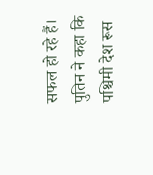सफल हो रहे हैं।
पुतिन ने कहा कि पश्चिमी देश रूस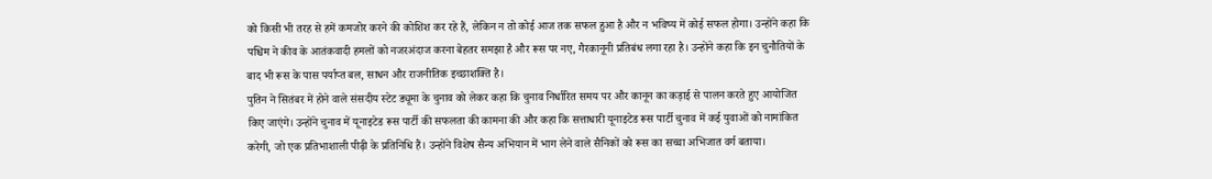को किसी भी तरह से हमें कमजोर करने की कोशिश कर रहे हैं, लेकिन न तो कोई आज तक सफल हुआ है और न भविष्य में कोई सफल होगा। उन्होंने कहा कि पश्चिम ने कीव के आतंकवादी हमलों को नजरअंदाज करना बेहतर समझा है और रूस पर नए, गैरकानूनी प्रतिबंध लगा रहा है। उन्होंने कहा कि इन चुनौतियों के बाद भी रूस के पास पर्याप्त बल, साधन और राजनीतिक इच्छाशक्ति है।
पुतिन ने सितंबर में होने वाले संसदीय स्टेट ड्यूमा के चुनाव को लेकर कहा कि चुनाव निर्धारित समय पर और कानून का कड़ाई से पालन करते हुए आयोजित किए जाएंगे। उन्होंने चुनाव में यूनाइटेड रूस पार्टी की सफलता की कामना की और कहा कि सत्ताधारी यूनाइटेड रूस पार्टी चुनाव में कई युवाओं को नामांकित करेगी, जो एक प्रतिभाशाली पीढ़ी के प्रतिनिधि हैं। उन्होंने विशेष सैन्य अभियान में भाग लेने वाले सैनिकों को रूस का सच्चा अभिजात वर्ग बताया।